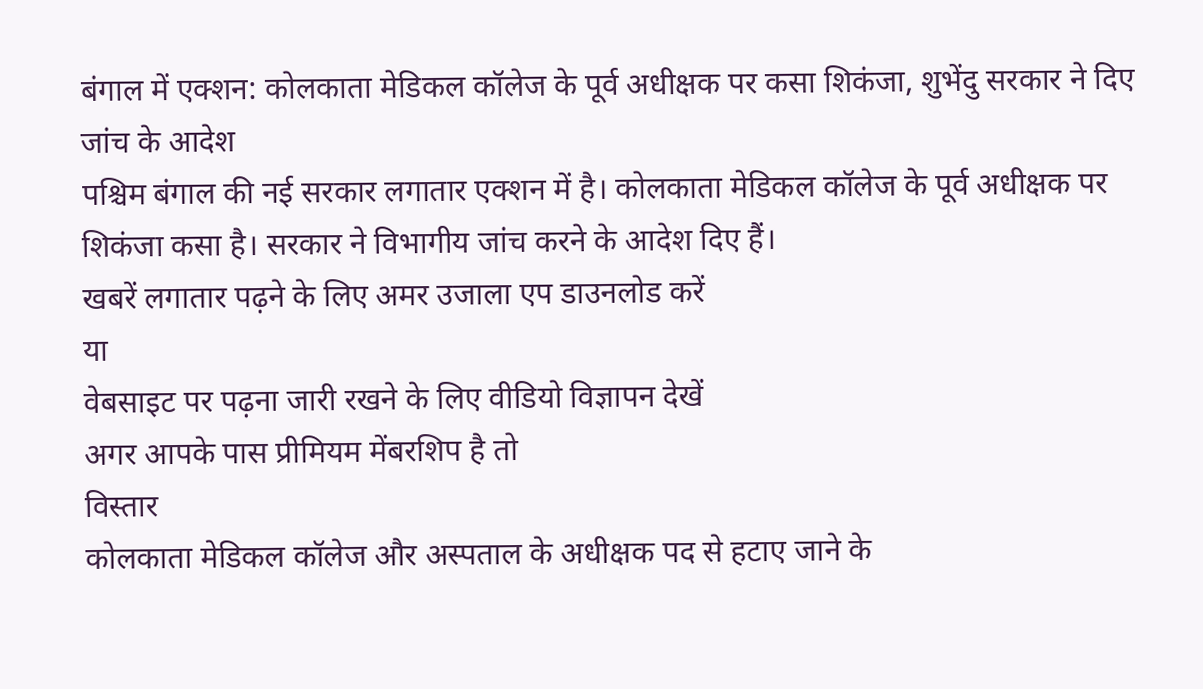बंगाल में एक्शन: कोलकाता मेडिकल कॉलेज के पूर्व अधीक्षक पर कसा शिकंजा, शुभेंदु सरकार ने दिए जांच के आदेश
पश्चिम बंगाल की नई सरकार लगातार एक्शन में है। कोलकाता मेडिकल कॉलेज के पूर्व अधीक्षक पर शिकंजा कसा है। सरकार ने विभागीय जांच करने के आदेश दिए हैं।
खबरें लगातार पढ़ने के लिए अमर उजाला एप डाउनलोड करें
या
वेबसाइट पर पढ़ना जारी रखने के लिए वीडियो विज्ञापन देखें
अगर आपके पास प्रीमियम मेंबरशिप है तो
विस्तार
कोलकाता मेडिकल कॉलेज और अस्पताल के अधीक्षक पद से हटाए जाने के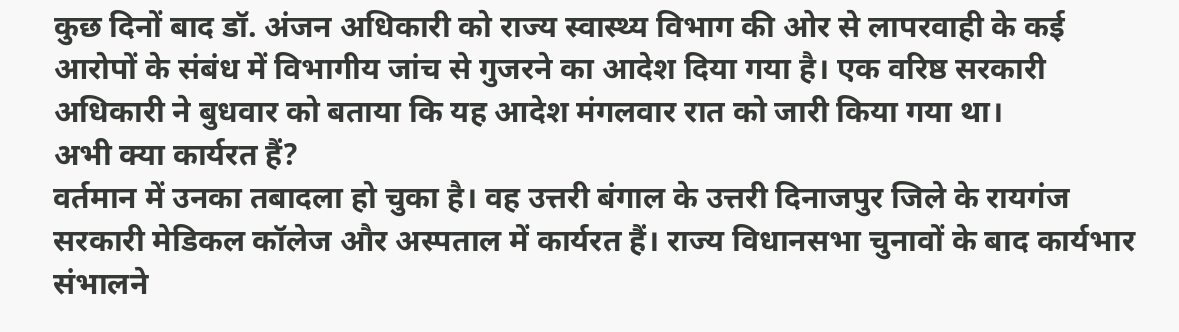कुछ दिनों बाद डॉ. अंजन अधिकारी को राज्य स्वास्थ्य विभाग की ओर से लापरवाही के कई आरोपों के संबंध में विभागीय जांच से गुजरने का आदेश दिया गया है। एक वरिष्ठ सरकारी अधिकारी ने बुधवार को बताया कि यह आदेश मंगलवार रात को जारी किया गया था।
अभी क्या कार्यरत हैं?
वर्तमान में उनका तबादला हो चुका है। वह उत्तरी बंगाल के उत्तरी दिनाजपुर जिले के रायगंज सरकारी मेडिकल कॉलेज और अस्पताल में कार्यरत हैं। राज्य विधानसभा चुनावों के बाद कार्यभार संभालने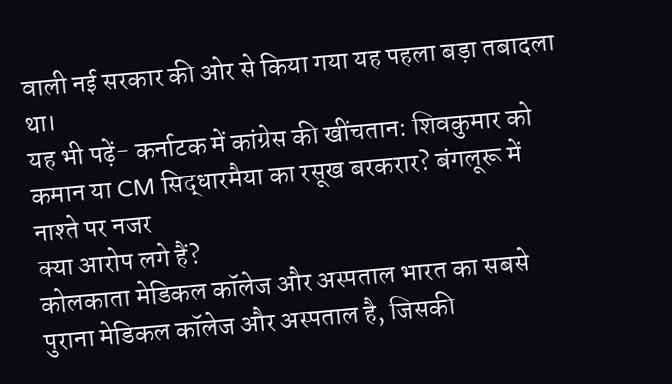वाली नई सरकार की ओर से किया गया यह पहला बड़ा तबादला था।
यह भी पढ़ें- कर्नाटक में कांग्रेस की खींचतान: शिवकुमार को कमान या CM सिद्धारमैया का रसूख बरकरार? बंगलूरू में नाश्ते पर नजर
क्या आरोप लगे हैं?
कोलकाता मेडिकल कॉलेज और अस्पताल भारत का सबसे पुराना मेडिकल कॉलेज और अस्पताल है, जिसकी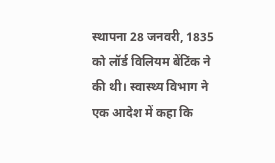स्थापना 28 जनवरी, 1835 को लॉर्ड विलियम बेंटिंक ने की थी। स्वास्थ्य विभाग ने एक आदेश में कहा कि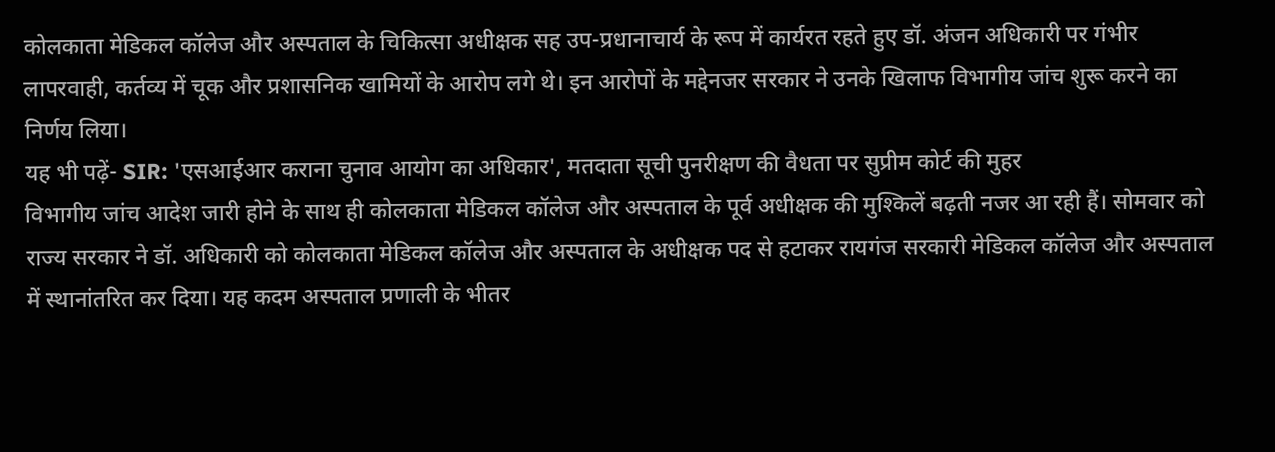कोलकाता मेडिकल कॉलेज और अस्पताल के चिकित्सा अधीक्षक सह उप-प्रधानाचार्य के रूप में कार्यरत रहते हुए डॉ. अंजन अधिकारी पर गंभीर लापरवाही, कर्तव्य में चूक और प्रशासनिक खामियों के आरोप लगे थे। इन आरोपों के मद्देनजर सरकार ने उनके खिलाफ विभागीय जांच शुरू करने का निर्णय लिया।
यह भी पढ़ें- SIR: 'एसआईआर कराना चुनाव आयोग का अधिकार', मतदाता सूची पुनरीक्षण की वैधता पर सुप्रीम कोर्ट की मुहर
विभागीय जांच आदेश जारी होने के साथ ही कोलकाता मेडिकल कॉलेज और अस्पताल के पूर्व अधीक्षक की मुश्किलें बढ़ती नजर आ रही हैं। सोमवार को राज्य सरकार ने डॉ. अधिकारी को कोलकाता मेडिकल कॉलेज और अस्पताल के अधीक्षक पद से हटाकर रायगंज सरकारी मेडिकल कॉलेज और अस्पताल में स्थानांतरित कर दिया। यह कदम अस्पताल प्रणाली के भीतर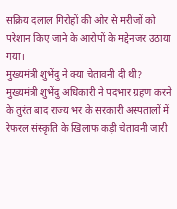सक्रिय दलाल गिरोहों की ओर से मरीजों को परेशान किए जाने के आरोपों के मद्देनजर उठाया गया।
मुख्यमंत्री शुभेंदु ने क्या चेतावनी दी थी?
मुख्यमंत्री शुभेंदु अधिकारी ने पदभार ग्रहण करने के तुरंत बाद राज्य भर के सरकारी अस्पतालों में रेफरल संस्कृति के खिलाफ कड़ी चेतावनी जारी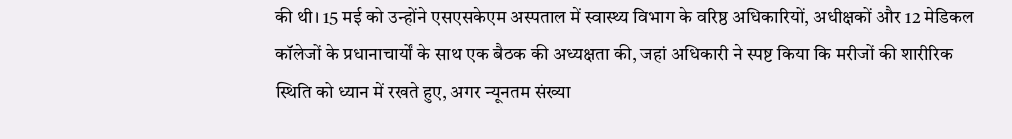की थी। 15 मई को उन्होंने एसएसकेएम अस्पताल में स्वास्थ्य विभाग के वरिष्ठ अधिकारियों, अधीक्षकों और 12 मेडिकल कॉलेजों के प्रधानाचार्यों के साथ एक बैठक की अध्यक्षता की, जहां अधिकारी ने स्पष्ट किया कि मरीजों की शारीरिक स्थिति को ध्यान में रखते हुए, अगर न्यूनतम संख्या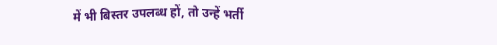में भी बिस्तर उपलब्ध हों, तो उन्हें भर्ती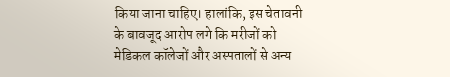किया जाना चाहिए। हालांकि, इस चेतावनी के बावजूद आरोप लगे कि मरीजों को मेडिकल कॉलेजों और अस्पतालों से अन्य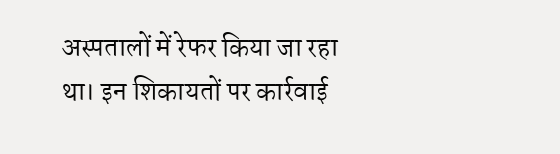अस्पतालों में रेफर किया जा रहा था। इन शिकायतों पर कार्रवाई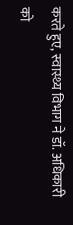करते हुए, स्वास्थ्य विभाग ने डॉ. अधिकारी को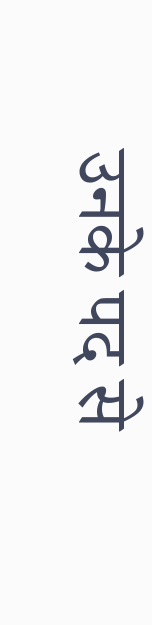उनके पद से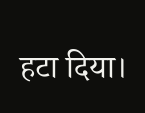हटा दिया।